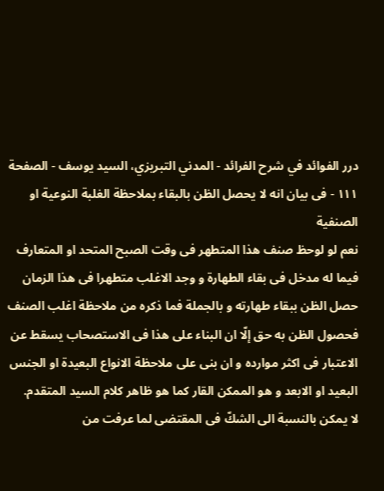درر الفوائد في شرح الفرائد - المدني التبريزي، السيد يوسف - الصفحة ١١١ - فى بيان انه لا يحصل الظن بالبقاء بملاحظة الغلبة النوعية او الصنفية
نعم لو لوحظ صنف هذا المتطهر فى وقت الصبح المتحد او المتعارف فيما له مدخل فى بقاء الطهارة و وجد الاغلب متطهرا فى هذا الزمان حصل الظن ببقاء طهارته و بالجملة فما ذكره من ملاحظة اغلب الصنف فحصول الظن به حق إلّا ان البناء على هذا فى الاستصحاب يسقط عن الاعتبار فى اكثر موارده و ان بنى على ملاحظة الانواع البعيدة او الجنس البعيد او الابعد و هو الممكن القار كما هو ظاهر كلام السيد المتقدم.
لا يمكن بالنسبة الى الشكّ فى المقتضى لما عرفت من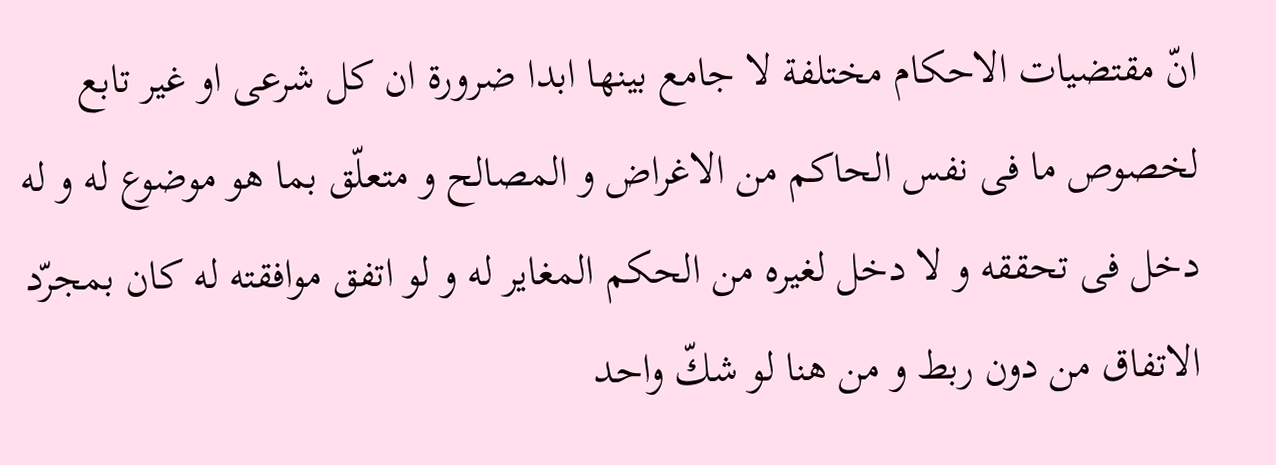انّ مقتضيات الاحكام مختلفة لا جامع بينها ابدا ضرورة ان كل شرعى او غير تابع لخصوص ما فى نفس الحاكم من الاغراض و المصالح و متعلّق بما هو موضوع له و له دخل فى تحققه و لا دخل لغيره من الحكم المغاير له و لو اتفق موافقته له كان بمجرّد الاتفاق من دون ربط و من هنا لو شكّ واحد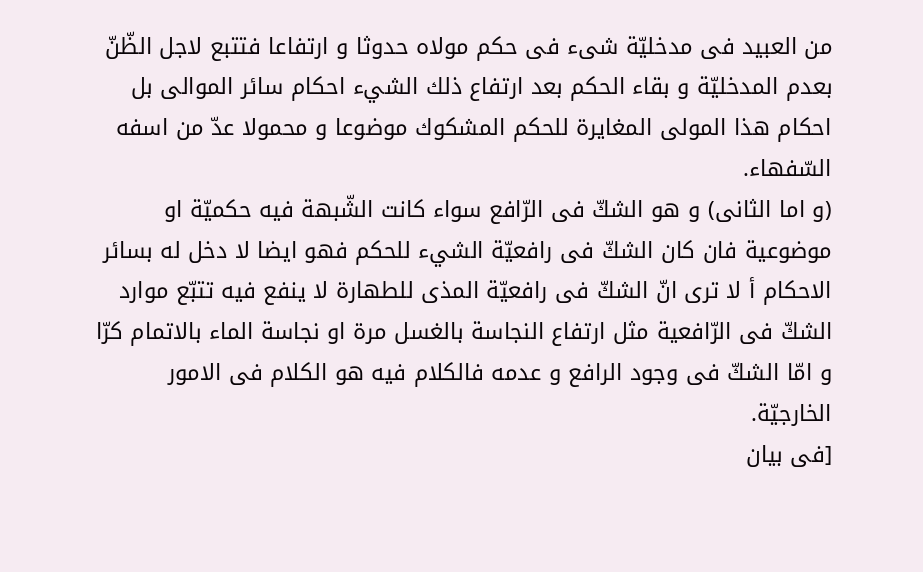من العبيد فى مدخليّة شىء فى حكم مولاه حدوثا و ارتفاعا فتتبع لاجل الظّنّ بعدم المدخليّة و بقاء الحكم بعد ارتفاع ذلك الشيء احكام سائر الموالى بل احكام هذا المولى المغايرة للحكم المشكوك موضوعا و محمولا عدّ من اسفه السّفهاء.
(و اما الثانى) و هو الشكّ فى الرّافع سواء كانت الشّبهة فيه حكميّة او موضوعية فان كان الشكّ فى رافعيّة الشيء للحكم فهو ايضا لا دخل له بسائر الاحكام أ لا ترى انّ الشكّ فى رافعيّة المذى للطهارة لا ينفع فيه تتبّع موارد الشكّ فى الرّافعية مثل ارتفاع النجاسة بالغسل مرة او نجاسة الماء بالاتمام كرّا و امّا الشكّ فى وجود الرافع و عدمه فالكلام فيه هو الكلام فى الامور الخارجيّة.
[فى بيان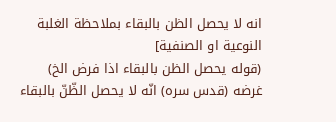انه لا يحصل الظن بالبقاء بملاحظة الغلبة النوعية او الصنفية]
(قوله يحصل الظن بالبقاء اذا فرض الخ) غرضه (قدس سره) انّه لا يحصل الظّنّ بالبقاء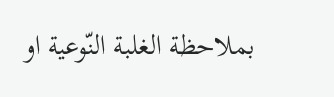بملاحظة الغلبة النّوعية او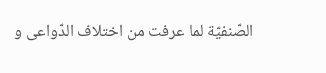الصّنفيّة لما عرفت من اختلاف الدّواعى و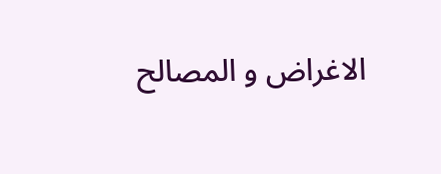الاغراض و المصالح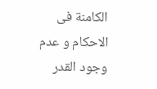الكامنة فى الاحكام و عدم وجود القدر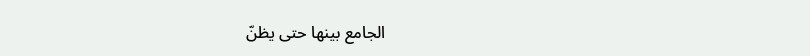الجامع بينها حتى يظنّ